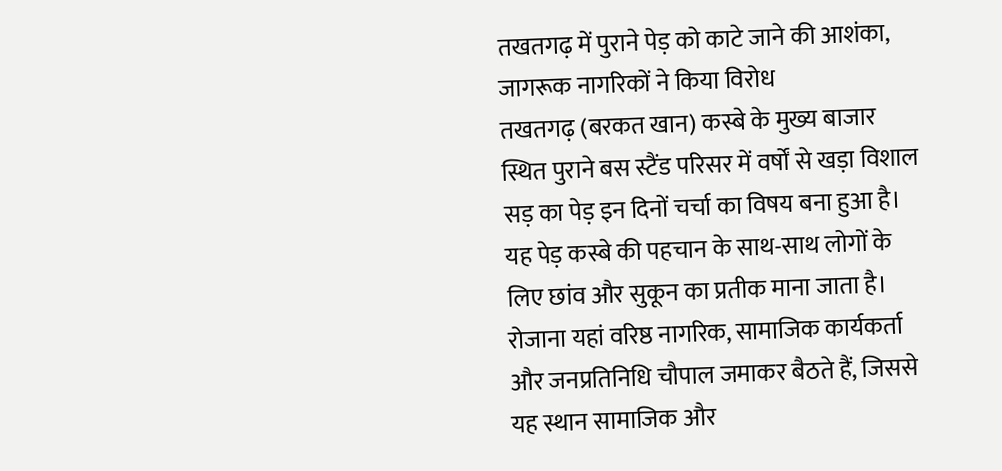तखतगढ़ में पुराने पेड़ को काटे जाने की आशंका, जागरूक नागरिकों ने किया विरोध
तखतगढ़ (बरकत खान) कस्बे के मुख्य बाजार स्थित पुराने बस स्टैंड परिसर में वर्षों से खड़ा विशाल सड़ का पेड़ इन दिनों चर्चा का विषय बना हुआ है। यह पेड़ कस्बे की पहचान के साथ-साथ लोगों के लिए छांव और सुकून का प्रतीक माना जाता है। रोजाना यहां वरिष्ठ नागरिक, सामाजिक कार्यकर्ता और जनप्रतिनिधि चौपाल जमाकर बैठते हैं, जिससे यह स्थान सामाजिक और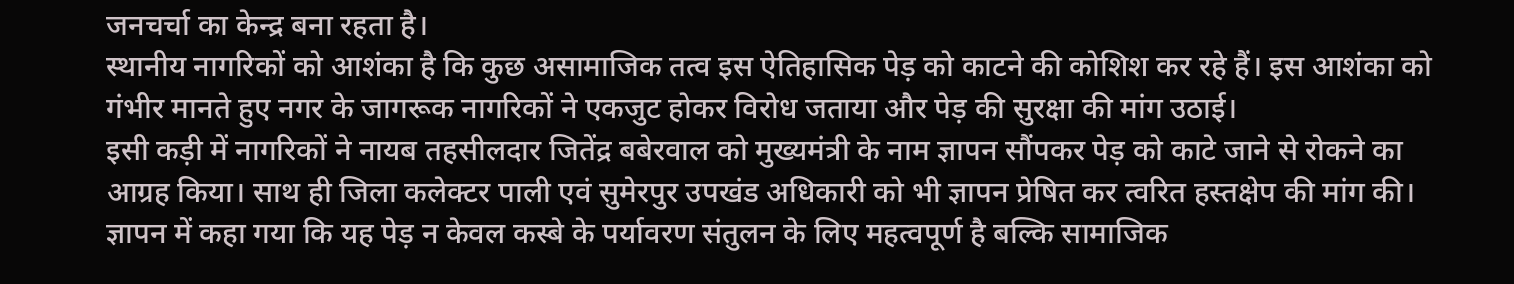जनचर्चा का केन्द्र बना रहता है।
स्थानीय नागरिकों को आशंका है कि कुछ असामाजिक तत्व इस ऐतिहासिक पेड़ को काटने की कोशिश कर रहे हैं। इस आशंका को गंभीर मानते हुए नगर के जागरूक नागरिकों ने एकजुट होकर विरोध जताया और पेड़ की सुरक्षा की मांग उठाई।
इसी कड़ी में नागरिकों ने नायब तहसीलदार जितेंद्र बबेरवाल को मुख्यमंत्री के नाम ज्ञापन सौंपकर पेड़ को काटे जाने से रोकने का आग्रह किया। साथ ही जिला कलेक्टर पाली एवं सुमेरपुर उपखंड अधिकारी को भी ज्ञापन प्रेषित कर त्वरित हस्तक्षेप की मांग की। ज्ञापन में कहा गया कि यह पेड़ न केवल कस्बे के पर्यावरण संतुलन के लिए महत्वपूर्ण है बल्कि सामाजिक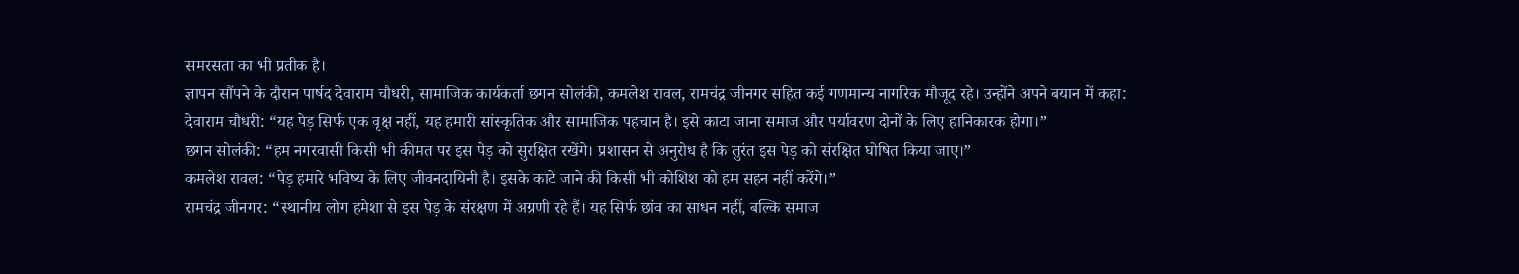समरसता का भी प्रतीक है।
ज्ञापन सौंपने के दौरान पार्षद देवाराम चौधरी, सामाजिक कार्यकर्ता छगन सोलंकी, कमलेश रावल, रामचंद्र जीनगर सहित कई गणमान्य नागरिक मौजूद रहे। उन्होंने अपने बयान में कहा:
देवाराम चौधरी: “यह पेड़ सिर्फ एक वृक्ष नहीं, यह हमारी सांस्कृतिक और सामाजिक पहचान है। इसे काटा जाना समाज और पर्यावरण दोनों के लिए हानिकारक होगा।”
छगन सोलंकी: “हम नगरवासी किसी भी कीमत पर इस पेड़ को सुरक्षित रखेंगे। प्रशासन से अनुरोध है कि तुरंत इस पेड़ को संरक्षित घोषित किया जाए।”
कमलेश रावल: “पेड़ हमारे भविष्य के लिए जीवनदायिनी है। इसके काटे जाने की किसी भी कोशिश को हम सहन नहीं करेंगे।”
रामचंद्र जीनगर: “स्थानीय लोग हमेशा से इस पेड़ के संरक्षण में अग्रणी रहे हैं। यह सिर्फ छांव का साधन नहीं, बल्कि समाज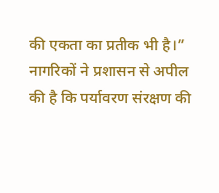की एकता का प्रतीक भी है।”
नागरिकों ने प्रशासन से अपील की है कि पर्यावरण संरक्षण की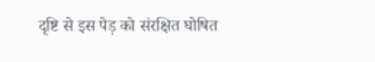दृष्टि से इस पेड़ को संरक्षित घोषित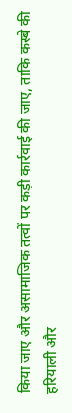किया जाए और असामाजिक तत्वों पर कड़ी कार्रवाई की जाए, ताकि कस्बे की हरियाली और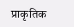प्राकृतिक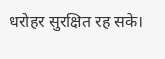धरोहर सुरक्षित रह सके।